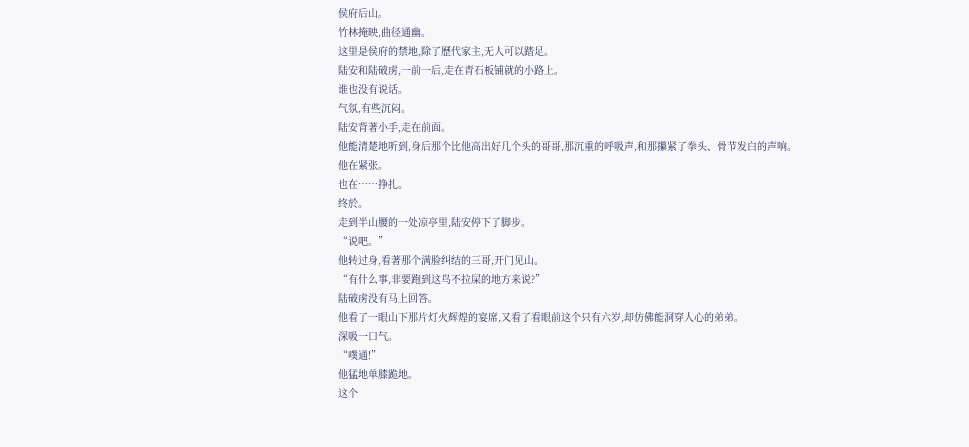侯府后山。
竹林掩映,曲径通幽。
这里是侯府的禁地,除了歷代家主,无人可以踏足。
陆安和陆破虏,一前一后,走在青石板铺就的小路上。
谁也没有说话。
气氛,有些沉闷。
陆安背著小手,走在前面。
他能清楚地听到,身后那个比他高出好几个头的哥哥,那沉重的呼吸声,和那攥紧了拳头、骨节发白的声响。
他在紧张。
也在……挣扎。
终於。
走到半山腰的一处凉亭里,陆安停下了脚步。
“说吧。”
他转过身,看著那个满脸纠结的三哥,开门见山。
“有什么事,非要跑到这鸟不拉屎的地方来说?”
陆破虏没有马上回答。
他看了一眼山下那片灯火辉煌的宴席,又看了看眼前这个只有六岁,却仿佛能洞穿人心的弟弟。
深吸一口气。
“噗通!”
他猛地单膝跪地。
这个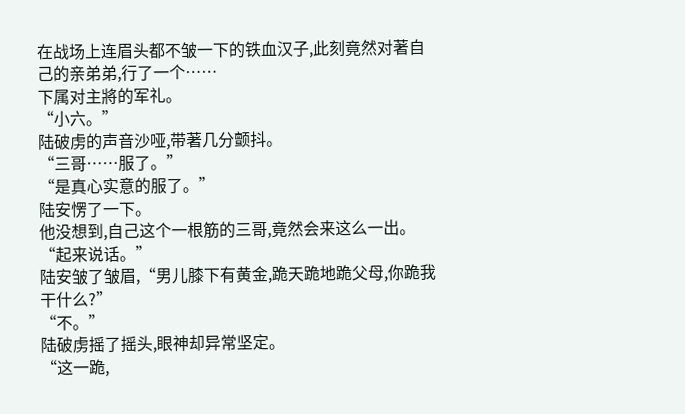在战场上连眉头都不皱一下的铁血汉子,此刻竟然对著自己的亲弟弟,行了一个……
下属对主將的军礼。
“小六。”
陆破虏的声音沙哑,带著几分颤抖。
“三哥……服了。”
“是真心实意的服了。”
陆安愣了一下。
他没想到,自己这个一根筋的三哥,竟然会来这么一出。
“起来说话。”
陆安皱了皱眉,“男儿膝下有黄金,跪天跪地跪父母,你跪我干什么?”
“不。”
陆破虏摇了摇头,眼神却异常坚定。
“这一跪,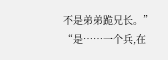不是弟弟跪兄长。”
“是……一个兵,在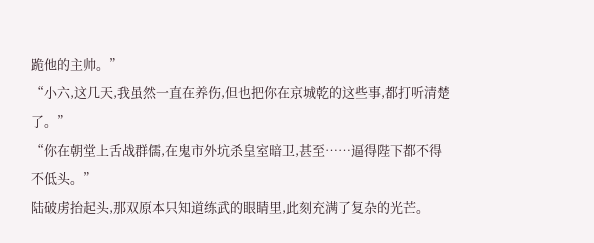跪他的主帅。”
“小六,这几天,我虽然一直在养伤,但也把你在京城乾的这些事,都打听清楚了。”
“你在朝堂上舌战群儒,在鬼市外坑杀皇室暗卫,甚至……逼得陛下都不得不低头。”
陆破虏抬起头,那双原本只知道练武的眼睛里,此刻充满了复杂的光芒。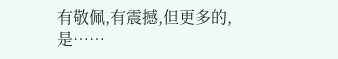有敬佩,有震撼,但更多的,是……